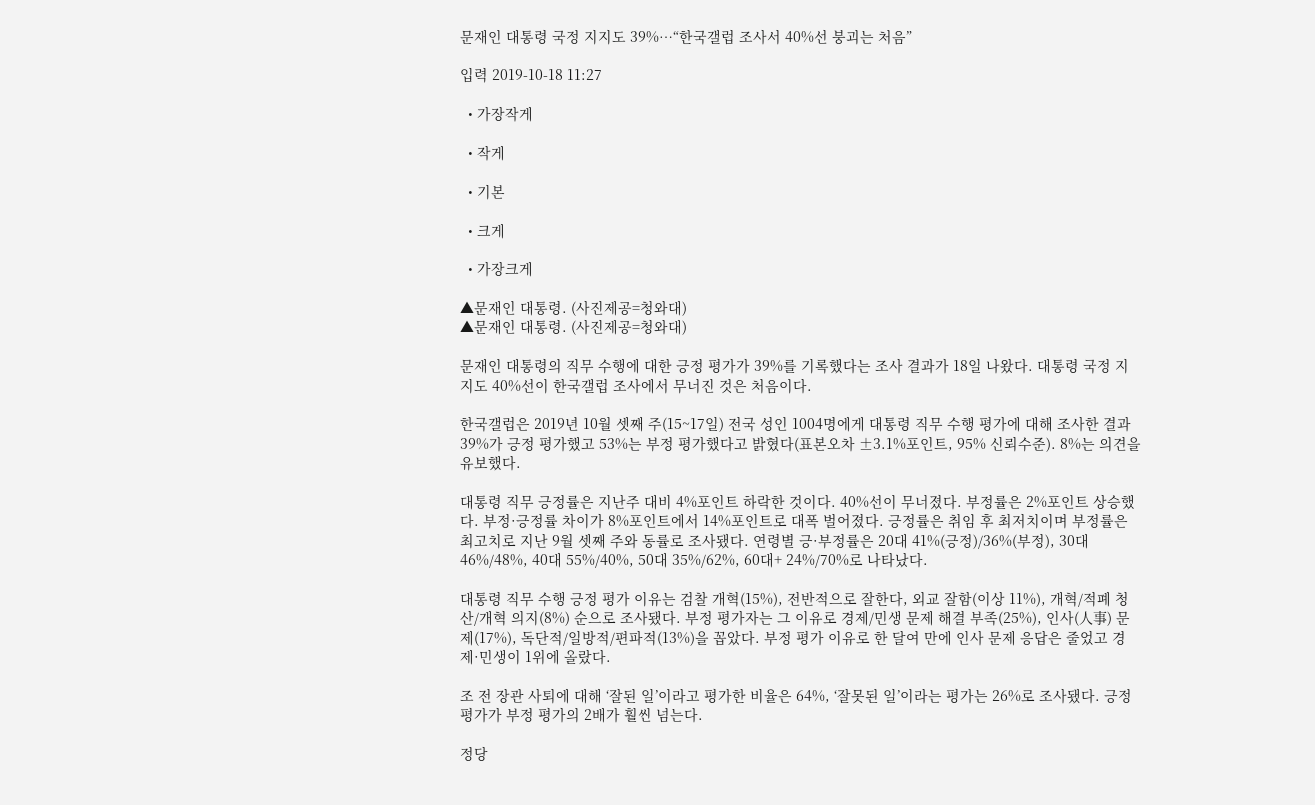문재인 대통령 국정 지지도 39%…“한국갤럽 조사서 40%선 붕괴는 처음”

입력 2019-10-18 11:27

  • 가장작게

  • 작게

  • 기본

  • 크게

  • 가장크게

▲문재인 대통령. (사진제공=청와대)
▲문재인 대통령. (사진제공=청와대)

문재인 대통령의 직무 수행에 대한 긍정 평가가 39%를 기록했다는 조사 결과가 18일 나왔다. 대통령 국정 지지도 40%선이 한국갤럽 조사에서 무너진 것은 처음이다.

한국갤럽은 2019년 10월 셋째 주(15~17일) 전국 성인 1004명에게 대통령 직무 수행 평가에 대해 조사한 결과 39%가 긍정 평가했고 53%는 부정 평가했다고 밝혔다(표본오차 ±3.1%포인트, 95% 신뢰수준). 8%는 의견을 유보했다.

대통령 직무 긍정률은 지난주 대비 4%포인트 하락한 것이다. 40%선이 무너졌다. 부정률은 2%포인트 상승했다. 부정·긍정률 차이가 8%포인트에서 14%포인트로 대폭 벌어졌다. 긍정률은 취임 후 최저치이며 부정률은 최고치로 지난 9월 셋째 주와 동률로 조사됐다. 연령별 긍·부정률은 20대 41%(긍정)/36%(부정), 30대 46%/48%, 40대 55%/40%, 50대 35%/62%, 60대+ 24%/70%로 나타났다.

대통령 직무 수행 긍정 평가 이유는 검찰 개혁(15%), 전반적으로 잘한다, 외교 잘함(이상 11%), 개혁/적폐 청산/개혁 의지(8%) 순으로 조사됐다. 부정 평가자는 그 이유로 경제/민생 문제 해결 부족(25%), 인사(人事) 문제(17%), 독단적/일방적/편파적(13%)을 꼽았다. 부정 평가 이유로 한 달여 만에 인사 문제 응답은 줄었고 경제·민생이 1위에 올랐다.

조 전 장관 사퇴에 대해 ‘잘된 일’이라고 평가한 비율은 64%, ‘잘못된 일’이라는 평가는 26%로 조사됐다. 긍정 평가가 부정 평가의 2배가 훨씬 넘는다.

정당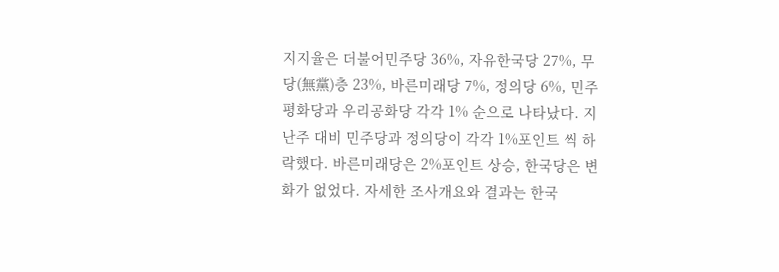지지율은 더불어민주당 36%, 자유한국당 27%, 무당(無黨)층 23%, 바른미래당 7%, 정의당 6%, 민주평화당과 우리공화당 각각 1% 순으로 나타났다. 지난주 대비 민주당과 정의당이 각각 1%포인트 씩 하락했다. 바른미래당은 2%포인트 상승, 한국당은 변화가 없었다. 자세한 조사개요와 결과는 한국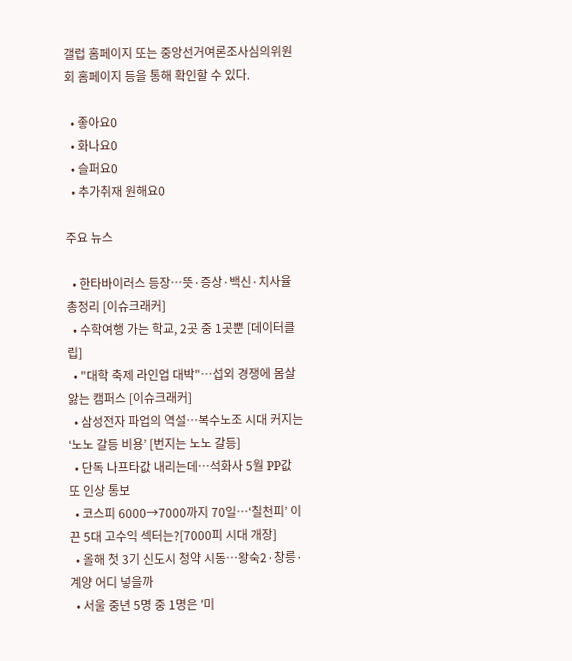갤럽 홈페이지 또는 중앙선거여론조사심의위원회 홈페이지 등을 통해 확인할 수 있다.

  • 좋아요0
  • 화나요0
  • 슬퍼요0
  • 추가취재 원해요0

주요 뉴스

  • 한타바이러스 등장…뜻·증상·백신·치사율 총정리 [이슈크래커]
  • 수학여행 가는 학교, 2곳 중 1곳뿐 [데이터클립]
  • "대학 축제 라인업 대박"⋯섭외 경쟁에 몸살 앓는 캠퍼스 [이슈크래커]
  • 삼성전자 파업의 역설…복수노조 시대 커지는 ‘노노 갈등 비용’ [번지는 노노 갈등]
  • 단독 나프타값 내리는데…석화사 5월 PP값 또 인상 통보
  • 코스피 6000→7000까지 70일⋯‘칠천피’ 이끈 5대 고수익 섹터는?[7000피 시대 개장]
  • 올해 첫 3기 신도시 청약 시동…왕숙2·창릉·계양 어디 넣을까
  • 서울 중년 5명 중 1명은 '미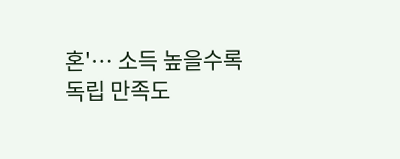혼'… 소득 높을수록 독립 만족도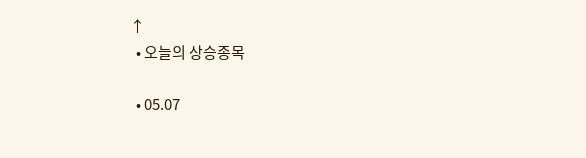↑
  • 오늘의 상승종목

  • 05.07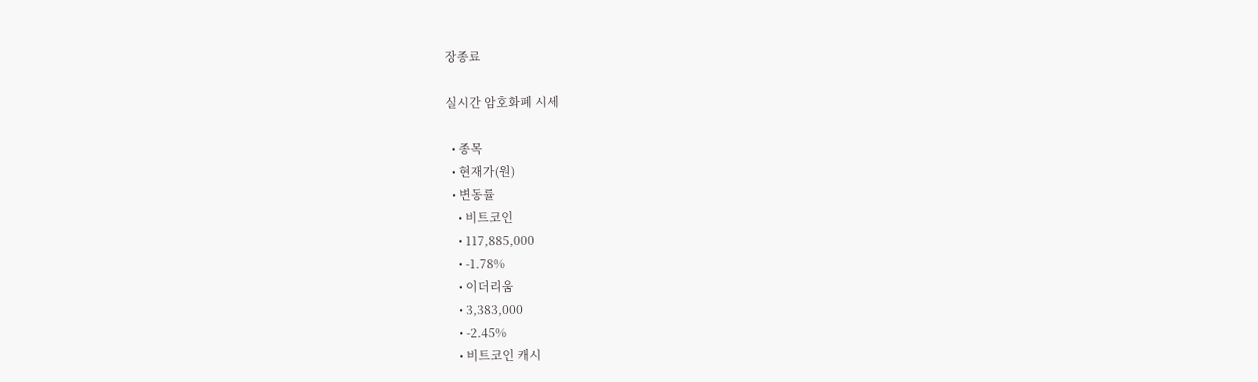장종료

실시간 암호화폐 시세

  • 종목
  • 현재가(원)
  • 변동률
    • 비트코인
    • 117,885,000
    • -1.78%
    • 이더리움
    • 3,383,000
    • -2.45%
    • 비트코인 캐시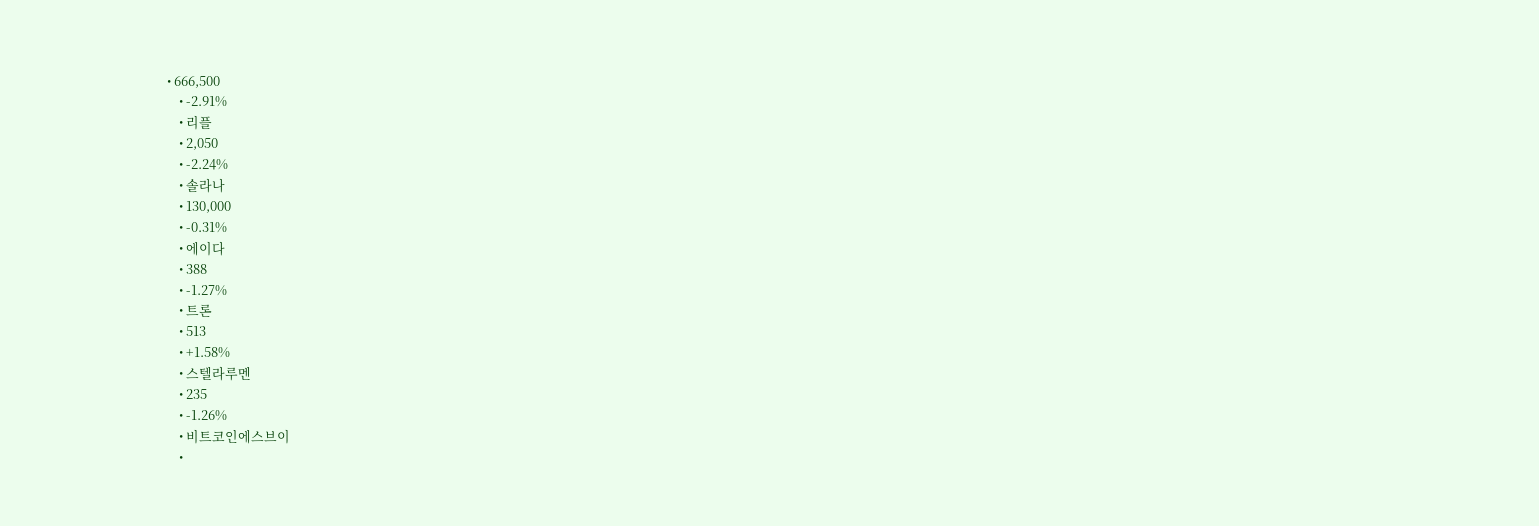• 666,500
    • -2.91%
    • 리플
    • 2,050
    • -2.24%
    • 솔라나
    • 130,000
    • -0.31%
    • 에이다
    • 388
    • -1.27%
    • 트론
    • 513
    • +1.58%
    • 스텔라루멘
    • 235
    • -1.26%
    • 비트코인에스브이
    •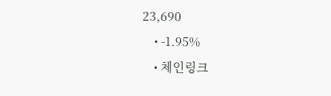23,690
    • -1.95%
    • 체인링크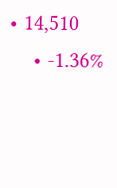• 14,510
    • -1.36%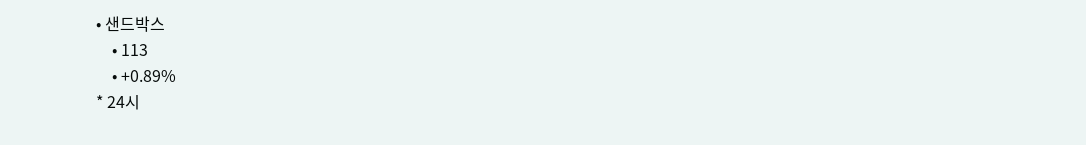• 샌드박스
    • 113
    • +0.89%
* 24시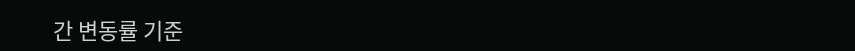간 변동률 기준